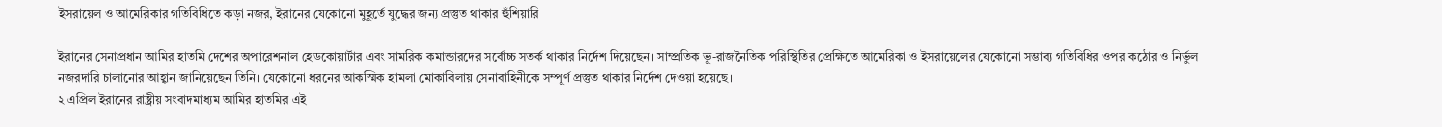ইসরায়েল ও আমেরিকার গতিবিধিতে কড়া নজর, ইরানের যেকোনো মুহূর্তে যুদ্ধের জন্য প্রস্তুত থাকার হুঁশিয়ারি

ইরানের সেনাপ্রধান আমির হাতমি দেশের অপারেশনাল হেডকোয়ার্টার এবং সামরিক কমান্ডারদের সর্বোচ্চ সতর্ক থাকার নির্দেশ দিয়েছেন। সাম্প্রতিক ভূ-রাজনৈতিক পরিস্থিতির প্রেক্ষিতে আমেরিকা ও ইসরায়েলের যেকোনো সম্ভাব্য গতিবিধির ওপর কঠোর ও নির্ভুল নজরদারি চালানোর আহ্বান জানিয়েছেন তিনি। যেকোনো ধরনের আকস্মিক হামলা মোকাবিলায় সেনাবাহিনীকে সম্পূর্ণ প্রস্তুত থাকার নির্দেশ দেওয়া হয়েছে।
২ এপ্রিল ইরানের রাষ্ট্রীয় সংবাদমাধ্যম আমির হাতমির এই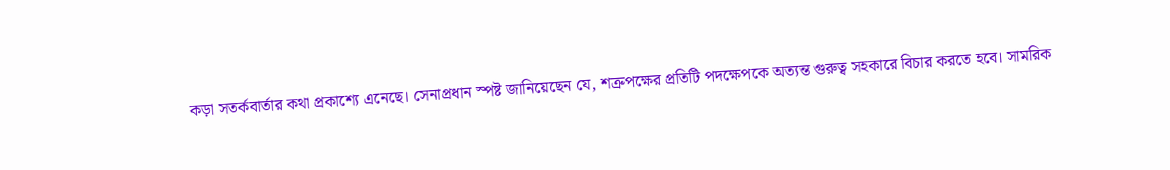কড়া সতর্কবার্তার কথা প্রকাশ্যে এনেছে। সেনাপ্রধান স্পষ্ট জানিয়েছেন যে, শত্রুপক্ষের প্রতিটি পদক্ষেপকে অত্যন্ত গুরুত্ব সহকারে বিচার করতে হবে। সামরিক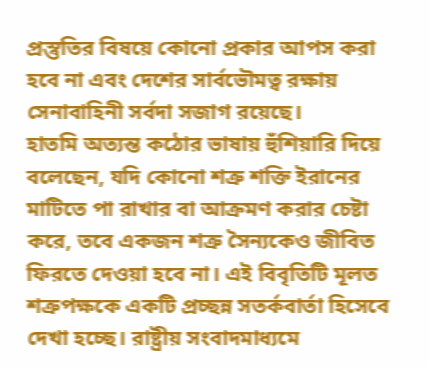প্রস্তুতির বিষয়ে কোনো প্রকার আপস করা হবে না এবং দেশের সার্বভৌমত্ব রক্ষায় সেনাবাহিনী সর্বদা সজাগ রয়েছে।
হাতমি অত্যন্ত কঠোর ভাষায় হুঁশিয়ারি দিয়ে বলেছেন, যদি কোনো শত্রু শক্তি ইরানের মাটিতে পা রাখার বা আক্রমণ করার চেষ্টা করে, তবে একজন শত্রু সৈন্যকেও জীবিত ফিরতে দেওয়া হবে না। এই বিবৃতিটি মূলত শত্রুপক্ষকে একটি প্রচ্ছন্ন সতর্কবার্তা হিসেবে দেখা হচ্ছে। রাষ্ট্রীয় সংবাদমাধ্যমে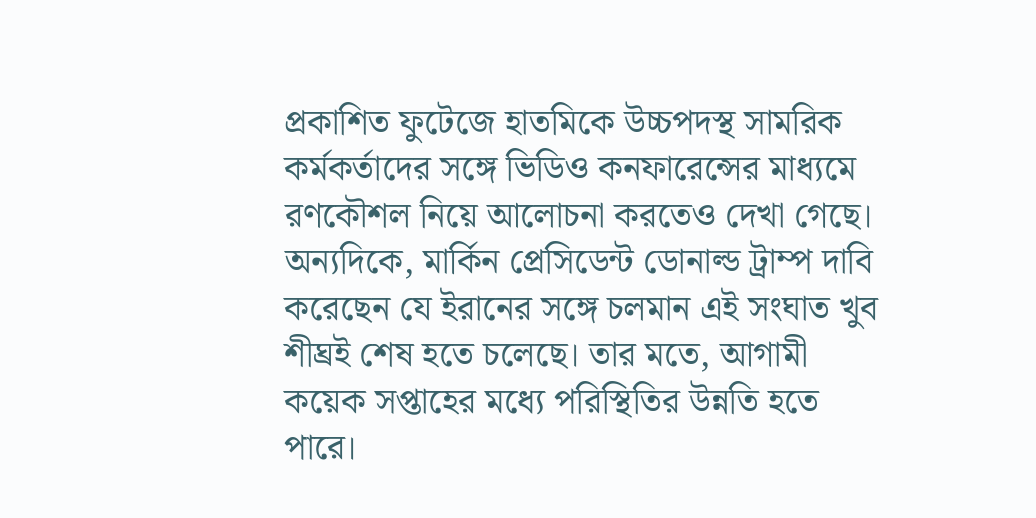প্রকাশিত ফুটেজে হাতমিকে উচ্চপদস্থ সামরিক কর্মকর্তাদের সঙ্গে ভিডিও কনফারেন্সের মাধ্যমে রণকৌশল নিয়ে আলোচনা করতেও দেখা গেছে।
অন্যদিকে, মার্কিন প্রেসিডেন্ট ডোনাল্ড ট্রাম্প দাবি করেছেন যে ইরানের সঙ্গে চলমান এই সংঘাত খুব শীঘ্রই শেষ হতে চলেছে। তার মতে, আগামী কয়েক সপ্তাহের মধ্যে পরিস্থিতির উন্নতি হতে পারে।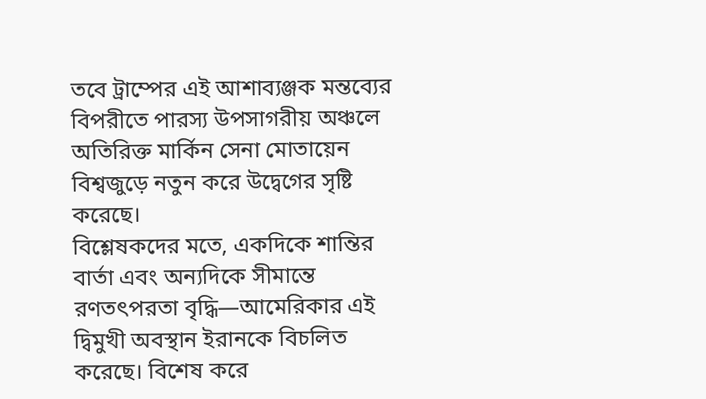তবে ট্রাম্পের এই আশাব্যঞ্জক মন্তব্যের বিপরীতে পারস্য উপসাগরীয় অঞ্চলে অতিরিক্ত মার্কিন সেনা মোতায়েন বিশ্বজুড়ে নতুন করে উদ্বেগের সৃষ্টি করেছে।
বিশ্লেষকদের মতে, একদিকে শান্তির বার্তা এবং অন্যদিকে সীমান্তে রণতৎপরতা বৃদ্ধি—আমেরিকার এই দ্বিমুখী অবস্থান ইরানকে বিচলিত করেছে। বিশেষ করে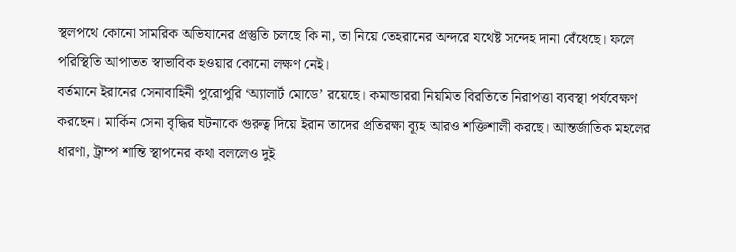স্থলপথে কোনো সামরিক অভিযানের প্রস্তুতি চলছে কি না, তা নিয়ে তেহরানের অন্দরে যথেষ্ট সন্দেহ দানা বেঁধেছে। ফলে পরিস্থিতি আপাতত স্বাভাবিক হওয়ার কোনো লক্ষণ নেই।
বর্তমানে ইরানের সেনাবাহিনী পুরোপুরি ‘অ্যালার্ট মোডে’ রয়েছে। কমান্ডাররা নিয়মিত বিরতিতে নিরাপত্তা ব্যবস্থা পর্যবেক্ষণ করছেন। মার্কিন সেনা বৃদ্ধির ঘটনাকে গুরুত্ব দিয়ে ইরান তাদের প্রতিরক্ষা ব্যূহ আরও শক্তিশালী করছে। আন্তর্জাতিক মহলের ধারণা, ট্রাম্প শান্তি স্থাপনের কথা বললেও দুই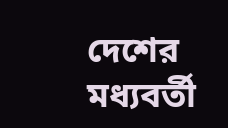দেশের মধ্যবর্তী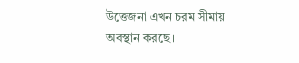উত্তেজনা এখন চরম সীমায় অবস্থান করছে।